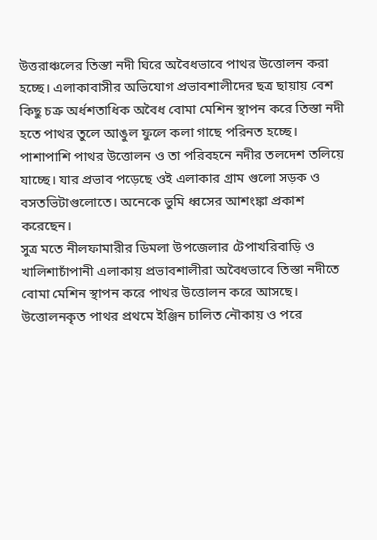উত্তরাঞ্চলের তিস্তা নদী ঘিরে অবৈধভাবে পাথর উত্তোলন করা হচ্ছে। এলাকাবাসীর অভিযোগ প্রভাবশালীদের ছত্র ছায়ায় বেশ কিছু চক্র অর্ধশতাধিক অবৈধ বোমা মেশিন স্থাপন করে তিস্তা নদী হতে পাথর তুলে আঙুল ফুলে কলা গাছে পরিনত হচ্ছে। পাশাপাশি পাথর উত্তোলন ও তা পরিবহনে নদীর তলদেশ তলিয়ে যাচ্ছে। যার প্রভাব পড়েছে ওই এলাকার গ্রাম গুলো সড়ক ও বসতভিটাগুলোতে। অনেকে ভুমি ধ্বসের আশংঙ্কা প্রকাশ করেছেন।
সুত্র মতে নীলফামারীর ডিমলা উপজেলার টেপাখরিবাড়ি ও খালিশাচাঁপানী এলাকায় প্রভাবশালীরা অবৈধভাবে তিস্তা নদীতে বোমা মেশিন স্থাপন করে পাথর উত্তোলন করে আসছে। উত্তোলনকৃত পাথর প্রথমে ইঞ্জিন চালিত নৌকায় ও পরে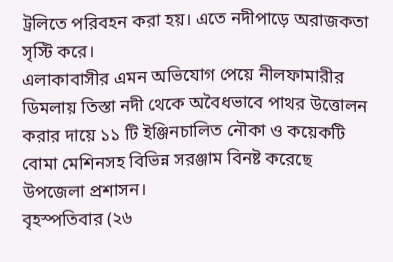ট্রলিতে পরিবহন করা হয়। এতে নদীপাড়ে অরাজকতা সৃস্টি করে।
এলাকাবাসীর এমন অভিযোগ পেয়ে নীলফামারীর ডিমলায় তিস্তা নদী থেকে অবৈধভাবে পাথর উত্তোলন করার দায়ে ১১ টি ইঞ্জিনচালিত নৌকা ও কয়েকটি বোমা মেশিনসহ বিভিন্ন সরঞ্জাম বিনষ্ট করেছে উপজেলা প্রশাসন।
বৃহস্পতিবার (২৬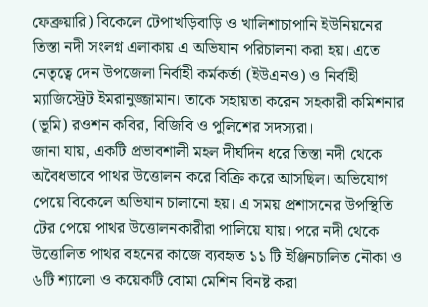ফেব্রুয়ারি) বিকেলে টেপাখড়িবাড়ি ও খালিশাচাপানি ইউনিয়নের তিস্তা নদী সংলগ্ন এলাকায় এ অভিযান পরিচালনা করা হয়। এতে নেতৃত্বে দেন উপজেলা নির্বাহী কর্মকর্তা (ইউএনও) ও নির্বাহী ম্যাজিস্ট্রেট ইমরানুজ্জামান। তাকে সহায়তা করেন সহকারী কমিশনার (ভূমি) রওশন কবির, বিজিবি ও পুলিশের সদস্যরা।
জানা যায়, একটি প্রভাবশালী মহল দীর্ঘদিন ধরে তিস্তা নদী থেকে অবৈধভাবে পাথর উত্তোলন করে বিক্রি করে আসছিল। অভিযোগ পেয়ে বিকেলে অভিযান চালানো হয়। এ সময় প্রশাসনের উপস্থিতি টের পেয়ে পাথর উত্তোলনকারীরা পালিয়ে যায়। পরে নদী থেকে উত্তোলিত পাথর বহনের কাজে ব্যবহৃত ১১ টি ইঞ্জিনচালিত নৌকা ও ৬টি শ্যালো ও কয়েকটি বোমা মেশিন বিনষ্ট করা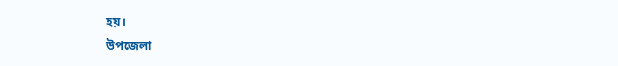হয়।
উপজেলা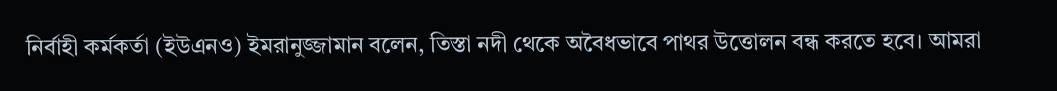নির্বাহী কর্মকর্তা (ইউএনও) ইমরানুজ্জামান বলেন, তিস্তা নদী থেকে অবৈধভাবে পাথর উত্তোলন বন্ধ করতে হবে। আমরা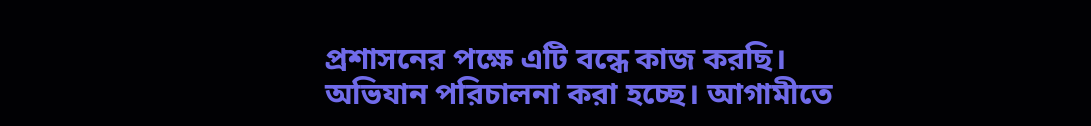প্রশাসনের পক্ষে এটি বন্ধে কাজ করছি। অভিযান পরিচালনা করা হচ্ছে। আগামীতে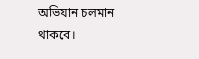অভিযান চলমান থাকবে।